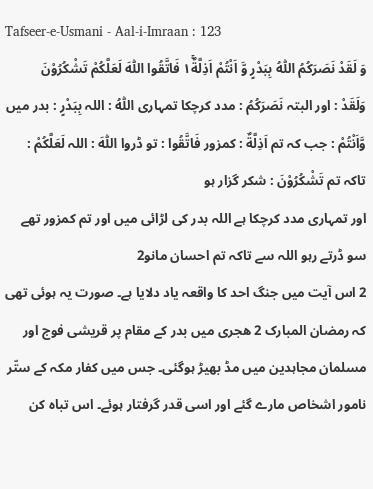Tafseer-e-Usmani - Aal-i-Imraan : 123
وَ لَقَدْ نَصَرَكُمُ اللّٰهُ بِبَدْرٍ وَّ اَنْتُمْ اَذِلَّةٌ١ۚ فَاتَّقُوا اللّٰهَ لَعَلَّكُمْ تَشْكُرُوْنَ
وَلَقَدْ : اور البتہ نَصَرَكُمُ : مدد کرچکا تمہاری اللّٰهُ : اللہ بِبَدْرٍ : بدر میں وَّاَنْتُمْ : جب کہ تم اَذِلَّةٌ : کمزور فَاتَّقُوا : تو ڈروا اللّٰهَ : اللہ لَعَلَّكُمْ : تاکہ تم تَشْكُرُوْنَ : شکر گزار ہو
اور تمہاری مدد کرچکا ہے اللہ بدر کی لڑائی میں اور تم کمزور تھے سو ڈرتے رہو اللہ سے تاکہ تم احسان مانو2
2 اس آیت میں جنگ احد کا واقعہ یاد دلایا ہے۔ صورت یہ ہوئی تھی کہ رمضان المبارک 2 ھجری میں بدر کے مقام پر قریشی فوج اور مسلمان مجاہدین میں مڈ بھیڑ ہوگئی۔ جس میں کفار مکہ کے ستّر نامور اشخاص مارے گئے اور اسی قدر گرفتار ہوئے۔ اس تباہ کن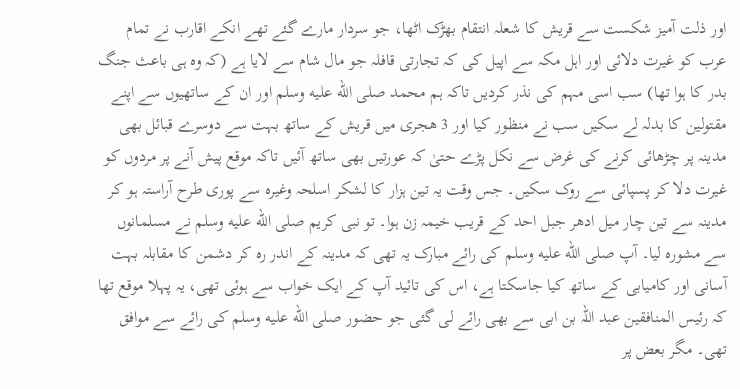اور ذلت آمیز شکست سے قریش کا شعلہ انتقام بھڑک اٹھا، جو سردار مارے گئے تھے انکے اقارب نے تمام عرب کو غیرت دلائی اور اہل مکہ سے اپیل کی کہ تجارتی قافلہ جو مال شام سے لایا ہے (کہ وہ ہی باعث جنگ بدر کا ہوا تھا) سب اسی مہم کی نذر کردیں تاکہ ہم محمد صلى الله عليه وسلم اور ان کے ساتھیوں سے اپنے مقتولین کا بدلہ لے سکیں سب نے منظور کیا اور 3 ھجری میں قریش کے ساتھ بہت سے دوسرے قبائل بھی مدینہ پر چڑھائی کرنے کی غرض سے نکل پڑے حتیٰ کہ عورتیں بھی ساتھ آئیں تاکہ موقع پیش آنے پر مردوں کو غیرت دلا کر پسپائی سے روک سکیں۔ جس وقت یہ تین ہزار کا لشکر اسلحہ وغیرہ سے پوری طرح آراستہ ہو کر مدینہ سے تین چار میل ادھر جبل احد کے قریب خیمہ زن ہوا۔ تو نبی کریم صلى الله عليه وسلم نے مسلمانوں سے مشورہ لیا۔ آپ صلى الله عليه وسلم کی رائے مبارک یہ تھی کہ مدینہ کے اندر رہ کر دشمن کا مقابلہ بہت آسانی اور کامیابی کے ساتھ کیا جاسکتا ہے، اس کی تائید آپ کے ایک خواب سے ہوئی تھی، یہ پہلا موقع تھا کہ رئیس المنافقین عبد اللہ بن ابی سے بھی رائے لی گئی جو حضور صلى الله عليه وسلم کی رائے سے موافق تھی۔ مگر بعض پر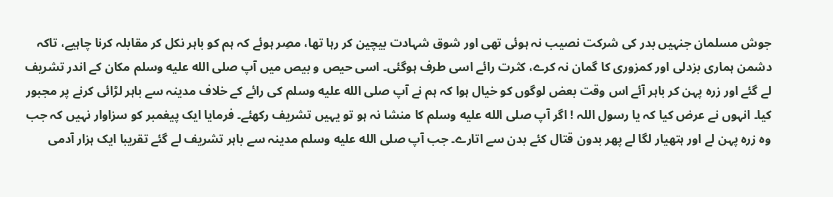جوش مسلمان جنہیں بدر کی شرکت نصیب نہ ہوئی تھی اور شوق شہادت بیچین کر رہا تھا، مصِر ہوئے کہ ہم کو باہر نکل کر مقابلہ کرنا چاہیے، تاکہ دشمن ہماری بزدلی اور کمزوری کا گمان نہ کرے، کثرت رائے اسی طرف ہوگئی۔ اسی حیص و بیص میں آپ صلى الله عليه وسلم مکان کے اندر تشریف لے گئے اور زرہ پہن کر باہر آئے اس وقت بعض لوگوں کو خیال ہوا کہ ہم نے آپ صلى الله عليه وسلم کی رائے کے خلاف مدینہ سے باہر لڑائی کرنے پر مجبور کیا۔ انہوں نے عرض کیا کہ یا رسول اللہ ! اگر آپ صلى الله عليه وسلم کا منشا نہ ہو تو یہیں تشریف رکھئے۔ فرمایا ایک پیغمبر کو سزاوار نہیں کہ جب وہ زرہ پہن لے اور ہتھیار لگا لے پھر بدون قتال کئے بدن سے اتارے۔ جب آپ صلى الله عليه وسلم مدینہ سے باہر تشریف لے گئے تقریبا ایک ہزار آدمی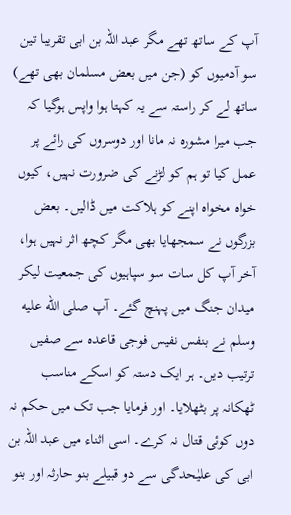آپ کے ساتھ تھے مگر عبد اللہ بن ابی تقریبا تین سو آدمیوں کو (جن میں بعض مسلمان بھی تھے) ساتھ لے کر راستہ سے یہ کہتا ہوا واپس ہوگیا کہ جب میرا مشورہ نہ مانا اور دوسروں کی رائے پر عمل کیا تو ہم کو لڑنے کی ضرورت نہیں، کیوں خواہ مخواہ اپنے کو ہلاکت میں ڈالیں۔ بعض بزرگوں نے سمجھایا بھی مگر کچھ اثر نہیں ہوا، آخر آپ کل سات سو سپاہیوں کی جمعیت لیکر میدان جنگ میں پہنچ گئے۔ آپ صلى الله عليه وسلم نے بنفس نفیس فوجی قاعدہ سے صفیں ترتیب دیں۔ ہر ایک دستہ کو اسکے مناسب ٹھکانہ پر بٹھلایا۔ اور فرمایا جب تک میں حکم نہ دوں کوئی قتال نہ کرے۔ اسی اثناء میں عبد اللہ بن ابی کی علیٰحدگی سے دو قبیلے بنو حارثہ اور بنو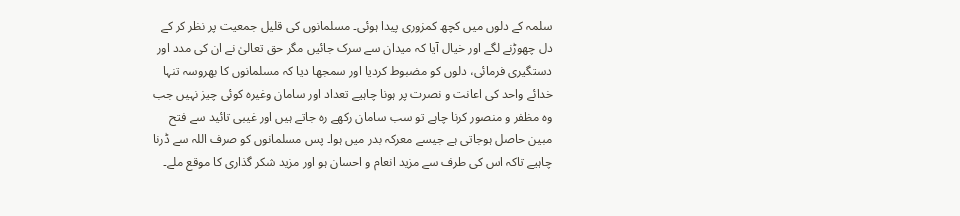سلمہ کے دلوں میں کچھ کمزوری پیدا ہوئی۔ مسلمانوں کی قلیل جمعیت پر نظر کر کے دل چھوڑنے لگے اور خیال آیا کہ میدان سے سرک جائیں مگر حق تعالیٰ نے ان کی مدد اور دستگیری فرمائی، دلوں کو مضبوط کردیا اور سمجھا دیا کہ مسلمانوں کا بھروسہ تنہا خدائے واحد کی اعانت و نصرت پر ہونا چاہیے تعداد اور سامان وغیرہ کوئی چیز نہیں جب وہ مظفر و منصور کرنا چاہے تو سب سامان رکھے رہ جاتے ہیں اور غیبی تائید سے فتح مبین حاصل ہوجاتی ہے جیسے معرکہ بدر میں ہوا۔ پس مسلمانوں کو صرف اللہ سے ڈرنا چاہیے تاکہ اس کی طرف سے مزید انعام و احسان ہو اور مزید شکر گذاری کا موقع ملے۔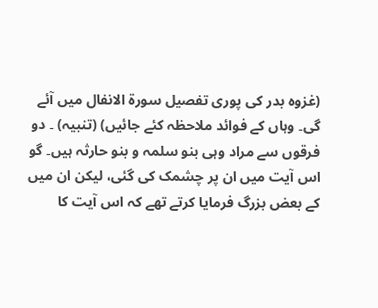(غزوہ بدر کی پوری تفصیل سورة الانفال میں آئے گی۔ وہاں کے فوائد ملاحظہ کئے جائیں) (تنبیہ) ۔ دو فرقوں سے مراد وہی بنو سلمہ و بنو حارثہ ہیں۔ گو اس آیت میں ان پر چشمک کی گئی، لیکن ان میں کے بعض بزرگ فرمایا کرتے تھے کہ اس آیت کا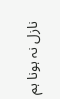نازل نہ ہونا ہم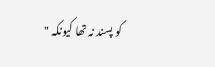کو پسند نہ تھا کیونکہ "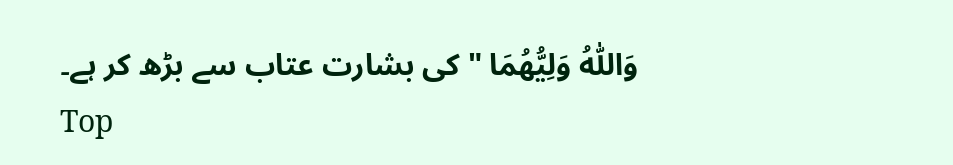وَاللّٰہُ وَلِیُّھُمَا " کی بشارت عتاب سے بڑھ کر ہے۔
Top